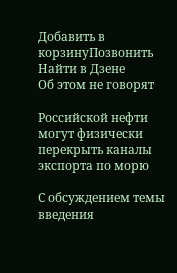Добавить в корзинуПозвонить
Найти в Дзене
Об этом не говорят

Российской нефти могут физически перекрыть каналы экспорта по морю

С обсуждением темы введения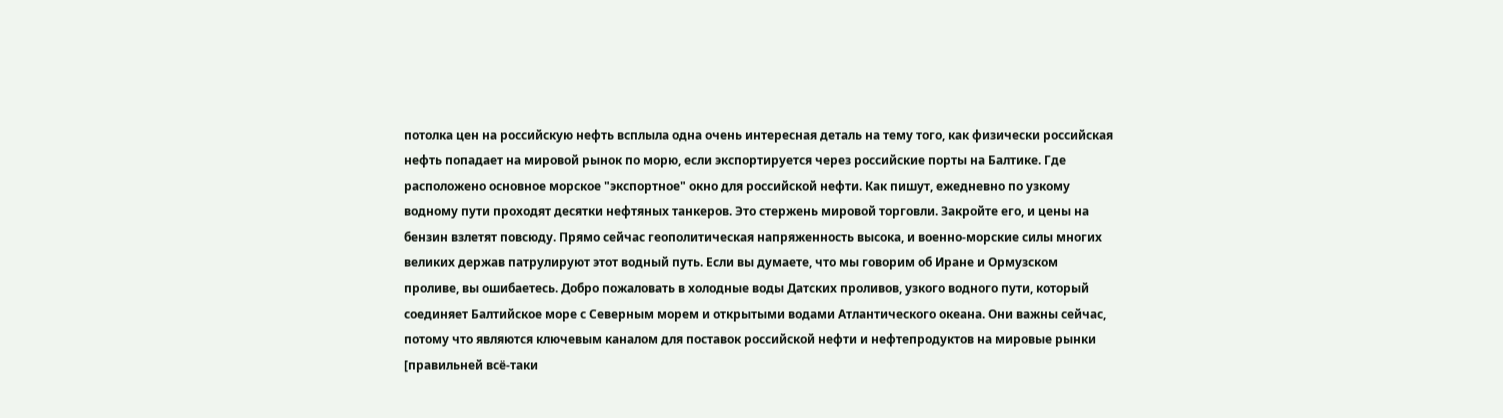потолка цен на российскую нефть всплыла одна очень интересная деталь на тему того, как физически российская нефть попадает на мировой рынок по морю, если экспортируется через российские порты на Балтике. Где расположено основное морское "экспортное" окно для российской нефти. Как пишут, ежедневно по узкому водному пути проходят десятки нефтяных танкеров. Это стержень мировой торговли. Закройте его, и цены на бензин взлетят повсюду. Прямо сейчас геополитическая напряженность высока, и военно-морские силы многих великих держав патрулируют этот водный путь. Если вы думаете, что мы говорим об Иране и Ормузском проливе, вы ошибаетесь. Добро пожаловать в холодные воды Датских проливов, узкого водного пути, который соединяет Балтийское море с Северным морем и открытыми водами Атлантического океана. Они важны сейчас, потому что являются ключевым каналом для поставок российской нефти и нефтепродуктов на мировые рынки [правильней всё-таки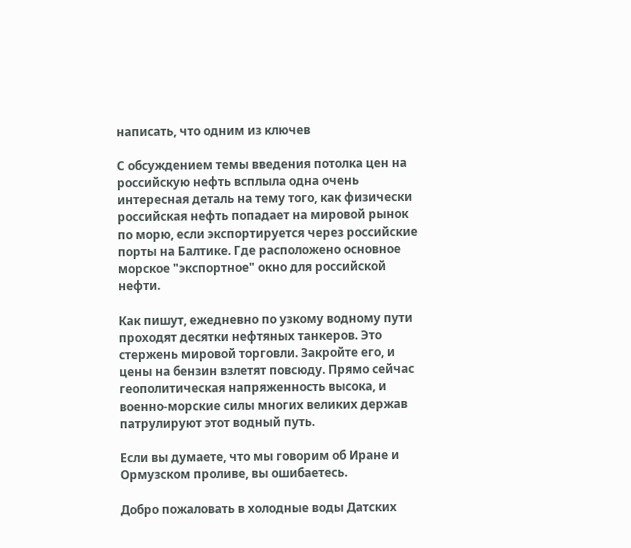написать, что одним из ключев

С обсуждением темы введения потолка цен на российскую нефть всплыла одна очень интересная деталь на тему того, как физически российская нефть попадает на мировой рынок по морю, если экспортируется через российские порты на Балтике. Где расположено основное морское "экспортное" окно для российской нефти.

Как пишут, ежедневно по узкому водному пути проходят десятки нефтяных танкеров. Это стержень мировой торговли. Закройте его, и цены на бензин взлетят повсюду. Прямо сейчас геополитическая напряженность высока, и военно-морские силы многих великих держав патрулируют этот водный путь.

Если вы думаете, что мы говорим об Иране и Ормузском проливе, вы ошибаетесь.

Добро пожаловать в холодные воды Датских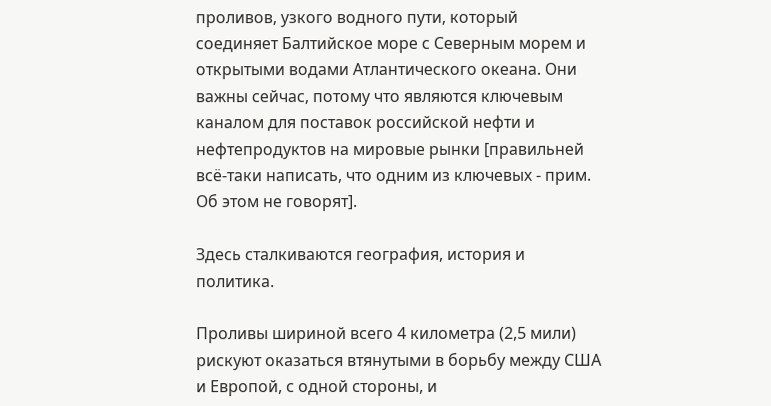проливов, узкого водного пути, который соединяет Балтийское море с Северным морем и открытыми водами Атлантического океана. Они важны сейчас, потому что являются ключевым каналом для поставок российской нефти и нефтепродуктов на мировые рынки [правильней всё-таки написать, что одним из ключевых - прим. Об этом не говорят].

Здесь сталкиваются география, история и политика.

Проливы шириной всего 4 километра (2,5 мили) рискуют оказаться втянутыми в борьбу между США и Европой, с одной стороны, и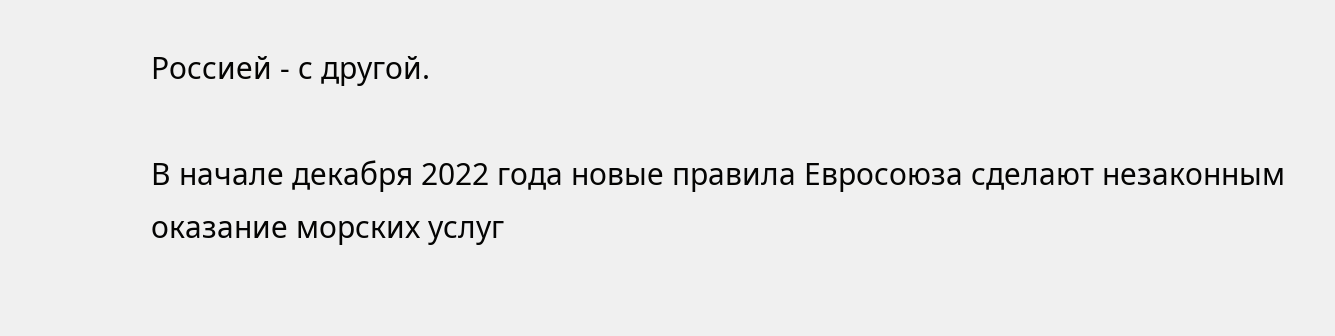Россией - с другой.

В начале декабря 2022 года новые правила Евросоюза сделают незаконным оказание морских услуг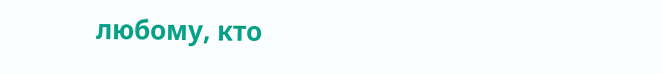любому, кто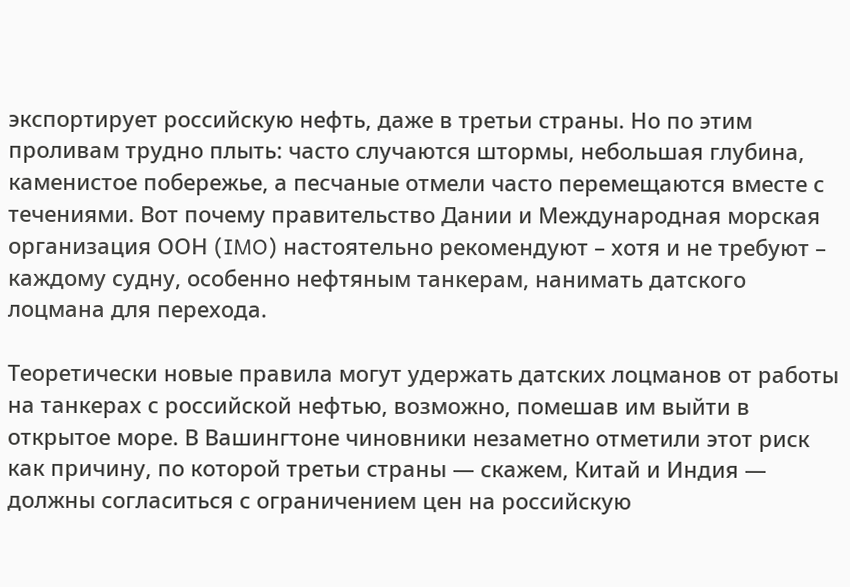экспортирует российскую нефть, даже в третьи страны. Но по этим проливам трудно плыть: часто случаются штормы, небольшая глубина, каменистое побережье, а песчаные отмели часто перемещаются вместе с течениями. Вот почему правительство Дании и Международная морская организация ООН (IMO) настоятельно рекомендуют – хотя и не требуют – каждому судну, особенно нефтяным танкерам, нанимать датского лоцмана для перехода.

Теоретически новые правила могут удержать датских лоцманов от работы на танкерах с российской нефтью, возможно, помешав им выйти в открытое море. В Вашингтоне чиновники незаметно отметили этот риск как причину, по которой третьи страны — скажем, Китай и Индия — должны согласиться с ограничением цен на российскую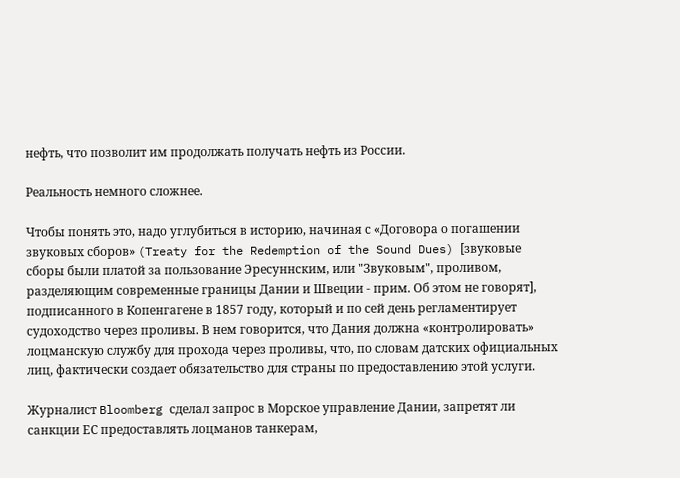нефть, что позволит им продолжать получать нефть из России.

Реальность немного сложнее.

Чтобы понять это, надо углубиться в историю, начиная с «Договора о погашении звуковых сборов» (Treaty for the Redemption of the Sound Dues) [звуковые сборы были платой за пользование Эресуннским, или "Звуковым", проливом, разделяющим современные границы Дании и Швеции - прим. Об этом не говорят], подписанного в Копенгагене в 1857 году, который и по сей день регламентирует судоходство через проливы. В нем говорится, что Дания должна «контролировать» лоцманскую службу для прохода через проливы, что, по словам датских официальных лиц, фактически создает обязательство для страны по предоставлению этой услуги.

Журналист Bloomberg сделал запрос в Морское управление Дании, запретят ли санкции ЕС предоставлять лоцманов танкерам,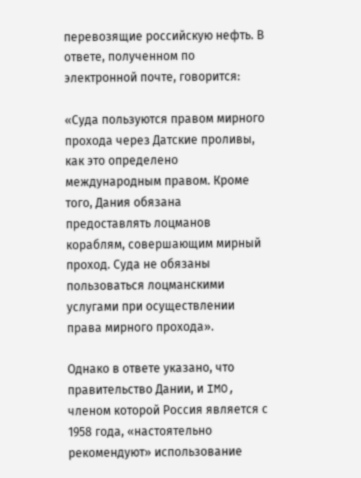перевозящие российскую нефть. В ответе, полученном по электронной почте, говорится:

«Суда пользуются правом мирного прохода через Датские проливы, как это определено международным правом. Кроме того, Дания обязана предоставлять лоцманов кораблям, совершающим мирный проход. Суда не обязаны пользоваться лоцманскими услугами при осуществлении права мирного прохода».

Однако в ответе указано, что правительство Дании, и IMO, членом которой Россия является с 1958 года, «настоятельно рекомендуют» использование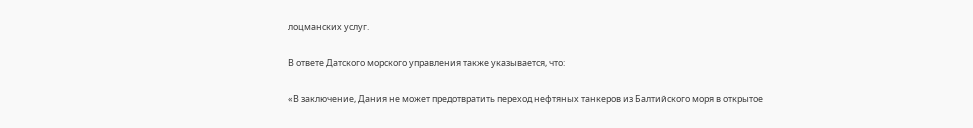лоцманских услуг.

В ответе Датского морского управления также указывается, что:

«В заключение, Дания не может предотвратить переход нефтяных танкеров из Балтийского моря в открытое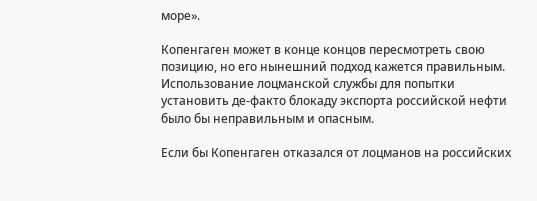море».

Копенгаген может в конце концов пересмотреть свою позицию, но его нынешний подход кажется правильным. Использование лоцманской службы для попытки установить де-факто блокаду экспорта российской нефти было бы неправильным и опасным.

Если бы Копенгаген отказался от лоцманов на российских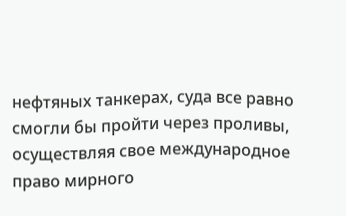нефтяных танкерах, суда все равно смогли бы пройти через проливы, осуществляя свое международное право мирного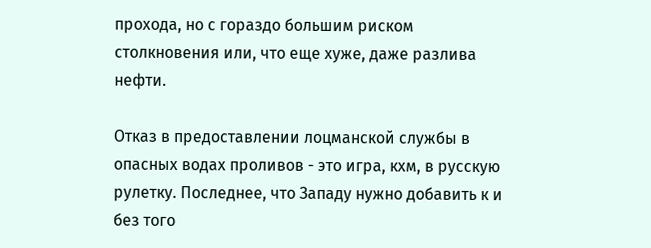прохода, но с гораздо большим риском столкновения или, что еще хуже, даже разлива нефти.

Отказ в предоставлении лоцманской службы в опасных водах проливов - это игра, кхм, в русскую рулетку. Последнее, что Западу нужно добавить к и без того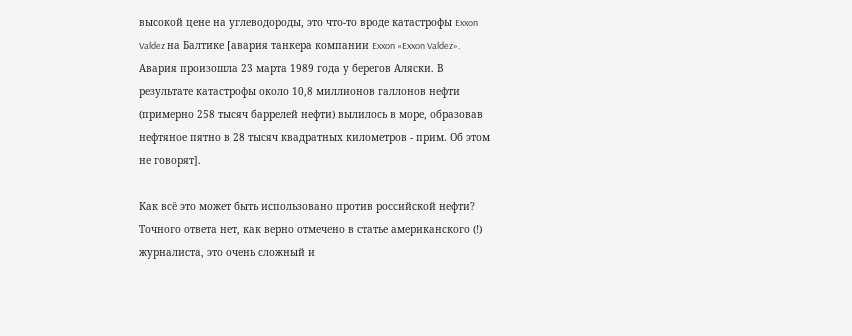высокой цене на углеводороды, это что-то вроде катастрофы Exxon Valdez на Балтике [авария танкера компании Exxon «Exxon Valdez». Авария произошла 23 марта 1989 года у берегов Аляски. В результате катастрофы около 10,8 миллионов галлонов нефти (примерно 258 тысяч баррелей нефти) вылилось в море, образовав нефтяное пятно в 28 тысяч квадратных километров - прим. Об этом не говорят].

Как всё это может быть использовано против российской нефти? Точного ответа нет, как верно отмечено в статье американского (!) журналиста, это очень сложный и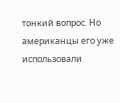тонкий вопрос. Но американцы его уже использовали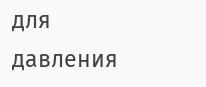для давления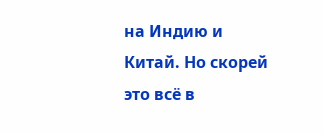на Индию и Китай. Но скорей это всё в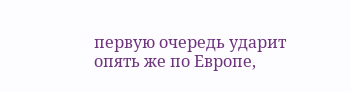первую очередь ударит опять же по Европе,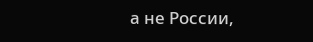а не России,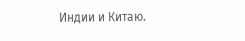Индии и Китаю.